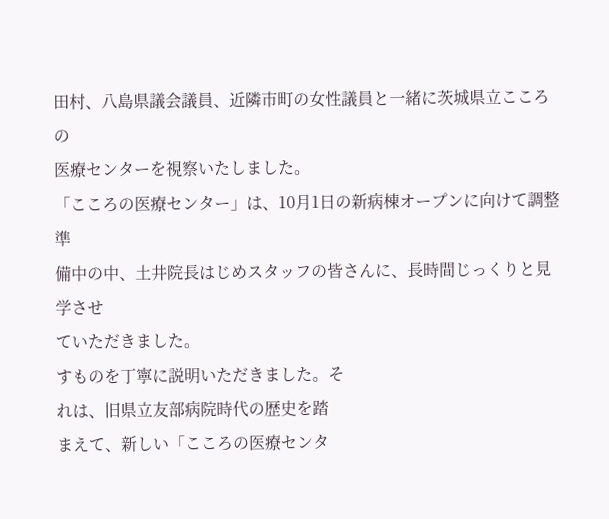田村、八島県議会議員、近隣市町の女性議員と一緒に茨城県立こころの
医療センターを視察いたしました。
「こころの医療センター」は、10月1日の新病棟オープンに向けて調整準
備中の中、土井院長はじめスタッフの皆さんに、長時間じっくりと見学させ
ていただきました。
すものを丁寧に説明いただきました。そ
れは、旧県立友部病院時代の歴史を踏
まえて、新しい「こころの医療センタ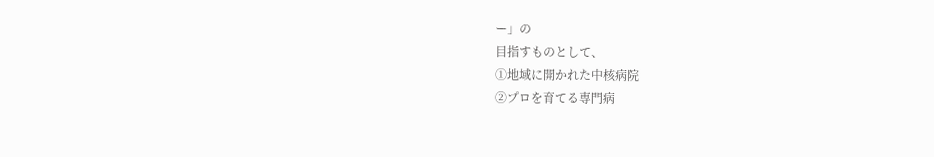ー」の
目指すものとして、
①地域に開かれた中核病院
②プロを育てる専門病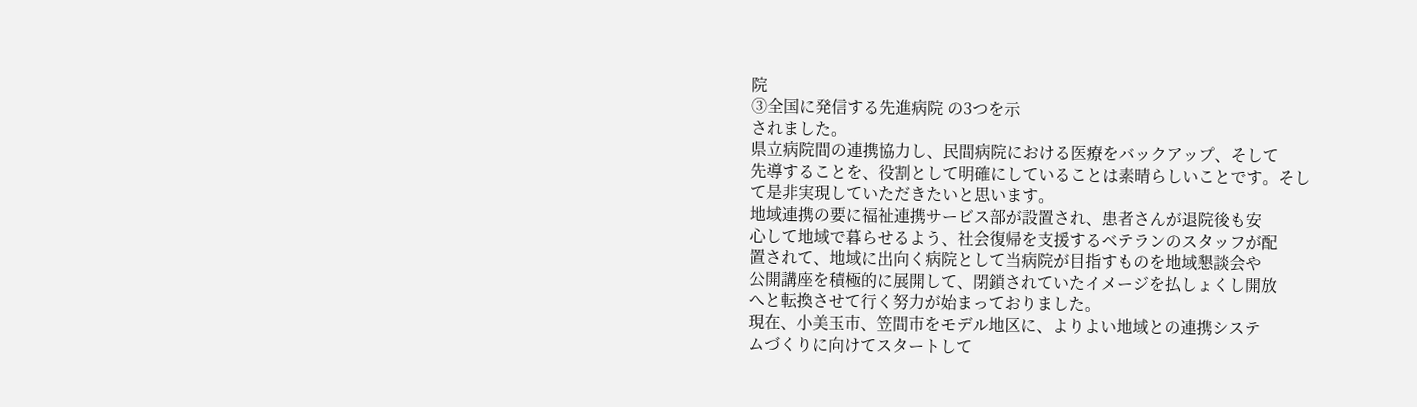院
③全国に発信する先進病院 の3つを示
されました。
県立病院間の連携協力し、民間病院における医療をバックアップ、そして
先導することを、役割として明確にしていることは素晴らしいことです。そし
て是非実現していただきたいと思います。
地域連携の要に福祉連携サービス部が設置され、患者さんが退院後も安
心して地域で暮らせるよう、社会復帰を支援するベテランのスタッフが配
置されて、地域に出向く病院として当病院が目指すものを地域懇談会や
公開講座を積極的に展開して、閉鎖されていたイメージを払しょくし開放
へと転換させて行く努力が始まっておりました。
現在、小美玉市、笠間市をモデル地区に、よりよい地域との連携システ
ムづくりに向けてスタートして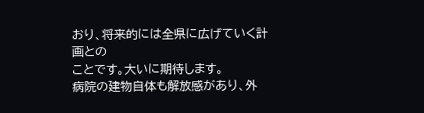おり、将来的には全県に広げていく計画との
ことです。大いに期待します。
病院の建物自体も解放感があり、外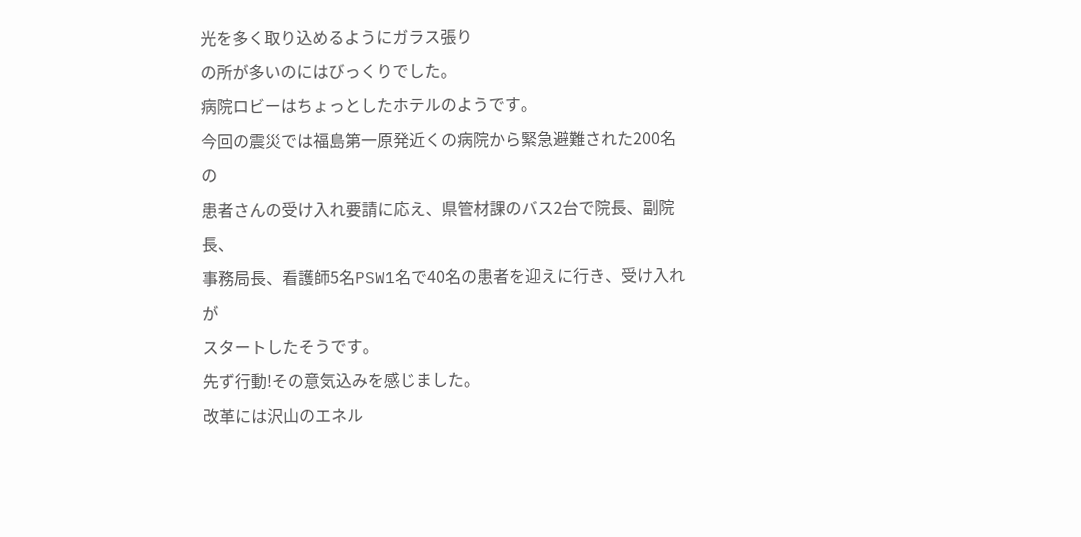光を多く取り込めるようにガラス張り
の所が多いのにはびっくりでした。
病院ロビーはちょっとしたホテルのようです。
今回の震災では福島第一原発近くの病院から緊急避難された200名の
患者さんの受け入れ要請に応え、県管材課のバス2台で院長、副院長、
事務局長、看護師5名PSW1名で40名の患者を迎えに行き、受け入れが
スタートしたそうです。
先ず行動!その意気込みを感じました。
改革には沢山のエネル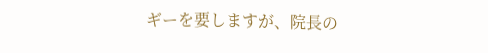ギーを要しますが、院長の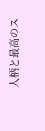人柄と最高のス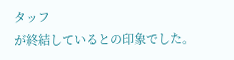タッフ
が終結しているとの印象でした。